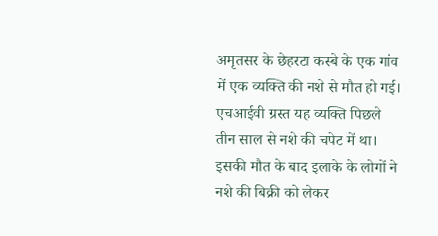अमृतसर के छेहरटा कस्बे के एक गांव में एक व्यक्ति की नशे से मौत हो गई। एचआईवी ग्रस्त यह व्यक्ति पिछले तीन साल से नशे की चपेट में था। इसकी मौत के बाद इलाके के लोगों ने नशे की बिक्री को लेकर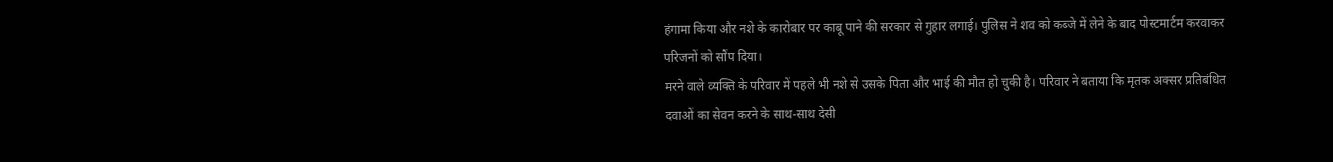हंगामा किया और नशे के कारोबार पर काबू पाने की सरकार से गुहार लगाई। पुलिस ने शव को कब्जे में लेने के बाद पोस्टमार्टम करवाकर परिजनों को सौंप दिया।
मरने वाले व्यक्ति के परिवार में पहले भी नशे से उसके पिता और भाई की मौत हो चुकी है। परिवार ने बताया कि मृतक अक्सर प्रतिबंधित दवाओं का सेवन करने के साथ-साथ देसी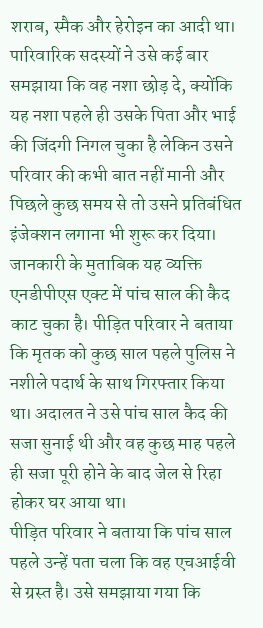शराब, स्मैक और हेरोइन का आदी था। पारिवारिक सदस्यों ने उसे कई बार समझाया कि वह नशा छोड़ दे, क्योंकि यह नशा पहले ही उसके पिता और भाई की जिंदगी निगल चुका है लेकिन उसने परिवार की कभी बात नहीं मानी और पिछले कुछ समय से तो उसने प्रतिबंधित इंजेक्शन लगाना भी शुरू कर दिया।
जानकारी के मुताबिक यह व्यक्ति एनडीपीएस एक्ट में पांच साल की कैद काट चुका है। पीड़ित परिवार ने बताया कि मृतक को कुछ साल पहले पुलिस ने नशीले पदार्थ के साथ गिरफ्तार किया था। अदालत ने उसे पांच साल कैद की सजा सुनाई थी और वह कुछ माह पहले ही सजा पूरी होने के बाद जेल से रिहा होकर घर आया था।
पीड़ित परिवार ने बताया कि पांच साल पहले उन्हें पता चला कि वह एचआईवी से ग्रस्त है। उसे समझाया गया कि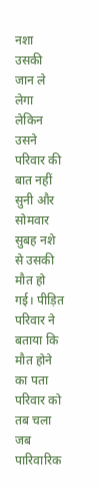नशा उसकी जान ले लेगा लेकिन उसने परिवार की बात नहीं सुनी और सोमवार सुबह नशे से उसकी मौत हो गई। पीड़ित परिवार ने बताया कि मौत होने का पता परिवार को तब चला जब पारिवारिक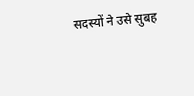सदस्यों ने उसे सुबह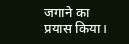जगाने का प्रयास किया।